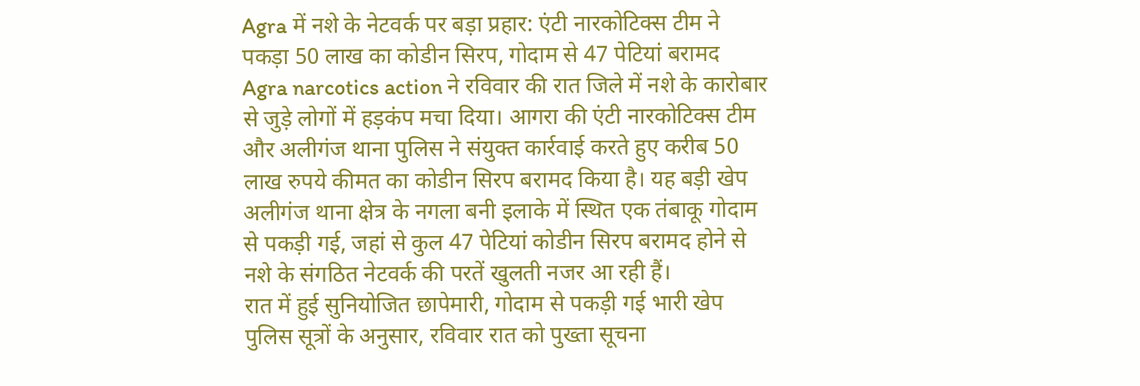Agra में नशे के नेटवर्क पर बड़ा प्रहार: एंटी नारकोटिक्स टीम ने पकड़ा 50 लाख का कोडीन सिरप, गोदाम से 47 पेटियां बरामद
Agra narcotics action ने रविवार की रात जिले में नशे के कारोबार से जुड़े लोगों में हड़कंप मचा दिया। आगरा की एंटी नारकोटिक्स टीम और अलीगंज थाना पुलिस ने संयुक्त कार्रवाई करते हुए करीब 50 लाख रुपये कीमत का कोडीन सिरप बरामद किया है। यह बड़ी खेप अलीगंज थाना क्षेत्र के नगला बनी इलाके में स्थित एक तंबाकू गोदाम से पकड़ी गई, जहां से कुल 47 पेटियां कोडीन सिरप बरामद होने से नशे के संगठित नेटवर्क की परतें खुलती नजर आ रही हैं।
रात में हुई सुनियोजित छापेमारी, गोदाम से पकड़ी गई भारी खेप
पुलिस सूत्रों के अनुसार, रविवार रात को पुख्ता सूचना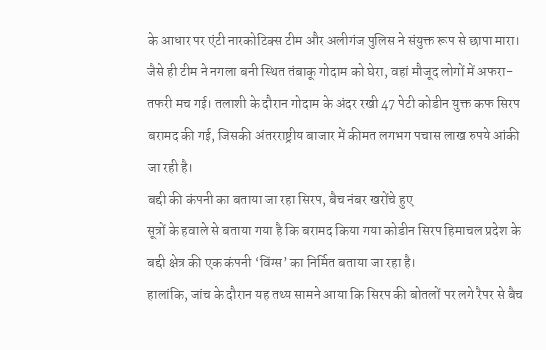के आधार पर एंटी नारकोटिक्स टीम और अलीगंज पुलिस ने संयुक्त रूप से छापा मारा।
जैसे ही टीम ने नगला बनी स्थित तंबाकू गोदाम को घेरा, वहां मौजूद लोगों में अफरा-तफरी मच गई। तलाशी के दौरान गोदाम के अंदर रखी 47 पेटी कोडीन युक्त कफ सिरप बरामद की गई, जिसकी अंतरराष्ट्रीय बाजार में कीमत लगभग पचास लाख रुपये आंकी जा रही है।
बद्दी की कंपनी का बताया जा रहा सिरप, बैच नंबर खरोंचे हुए
सूत्रों के हवाले से बताया गया है कि बरामद किया गया कोडीन सिरप हिमाचल प्रदेश के बद्दी क्षेत्र की एक कंपनी ‘विंग्स’ का निर्मित बताया जा रहा है।
हालांकि, जांच के दौरान यह तथ्य सामने आया कि सिरप की बोतलों पर लगे रैपर से बैच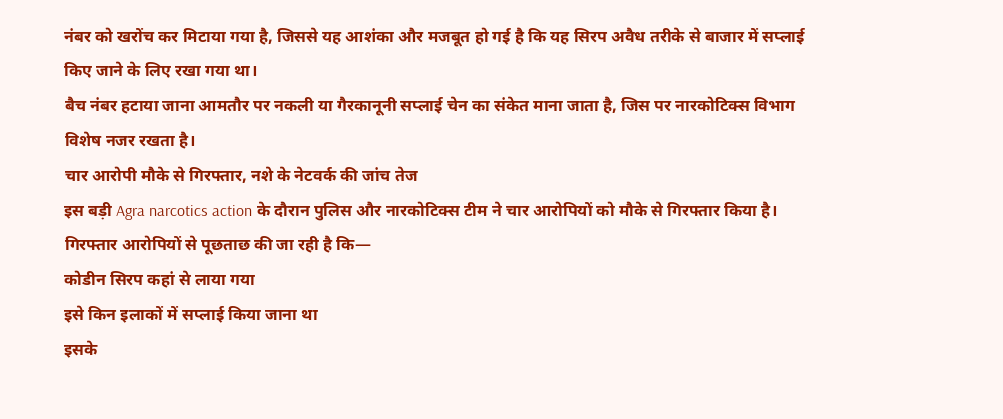नंबर को खरोंच कर मिटाया गया है, जिससे यह आशंका और मजबूत हो गई है कि यह सिरप अवैध तरीके से बाजार में सप्लाई किए जाने के लिए रखा गया था।
बैच नंबर हटाया जाना आमतौर पर नकली या गैरकानूनी सप्लाई चेन का संकेत माना जाता है, जिस पर नारकोटिक्स विभाग विशेष नजर रखता है।
चार आरोपी मौके से गिरफ्तार, नशे के नेटवर्क की जांच तेज
इस बड़ी Agra narcotics action के दौरान पुलिस और नारकोटिक्स टीम ने चार आरोपियों को मौके से गिरफ्तार किया है।
गिरफ्तार आरोपियों से पूछताछ की जा रही है कि—
कोडीन सिरप कहां से लाया गया
इसे किन इलाकों में सप्लाई किया जाना था
इसके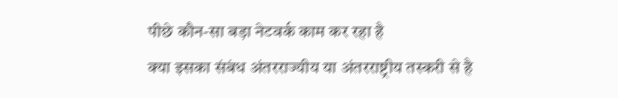पीछे कौन-सा बड़ा नेटवर्क काम कर रहा है
क्या इसका संबंध अंतरराज्यीय या अंतरराष्ट्रीय तस्करी से है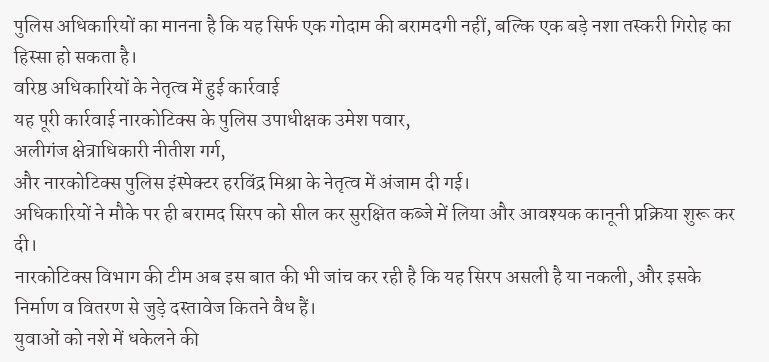पुलिस अधिकारियों का मानना है कि यह सिर्फ एक गोदाम की बरामदगी नहीं, बल्कि एक बड़े नशा तस्करी गिरोह का हिस्सा हो सकता है।
वरिष्ठ अधिकारियों के नेतृत्व में हुई कार्रवाई
यह पूरी कार्रवाई नारकोटिक्स के पुलिस उपाधीक्षक उमेश पवार,
अलीगंज क्षेत्राधिकारी नीतीश गर्ग,
और नारकोटिक्स पुलिस इंस्पेक्टर हरविंद्र मिश्रा के नेतृत्व में अंजाम दी गई।
अधिकारियों ने मौके पर ही बरामद सिरप को सील कर सुरक्षित कब्जे में लिया और आवश्यक कानूनी प्रक्रिया शुरू कर दी।
नारकोटिक्स विभाग की टीम अब इस बात की भी जांच कर रही है कि यह सिरप असली है या नकली, और इसके निर्माण व वितरण से जुड़े दस्तावेज कितने वैध हैं।
युवाओं को नशे में धकेलने की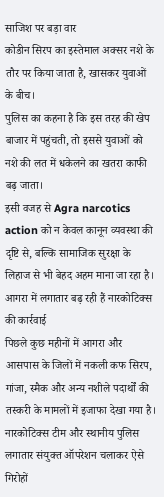साजिश पर बड़ा वार
कोडीन सिरप का इस्तेमाल अक्सर नशे के तौर पर किया जाता है, खासकर युवाओं के बीच।
पुलिस का कहना है कि इस तरह की खेप बाजार में पहुंचती, तो इससे युवाओं को नशे की लत में धकेलने का खतरा काफी बढ़ जाता।
इसी वजह से Agra narcotics action को न केवल कानून व्यवस्था की दृष्टि से, बल्कि सामाजिक सुरक्षा के लिहाज से भी बेहद अहम माना जा रहा है।
आगरा में लगातार बढ़ रही हैं नारकोटिक्स की कार्रवाई
पिछले कुछ महीनों में आगरा और आसपास के जिलों में नकली कफ सिरप, गांजा, स्मैक और अन्य नशीले पदार्थों की तस्करी के मामलों में इजाफा देखा गया है।
नारकोटिक्स टीम और स्थानीय पुलिस लगातार संयुक्त ऑपरेशन चलाकर ऐसे गिरोहों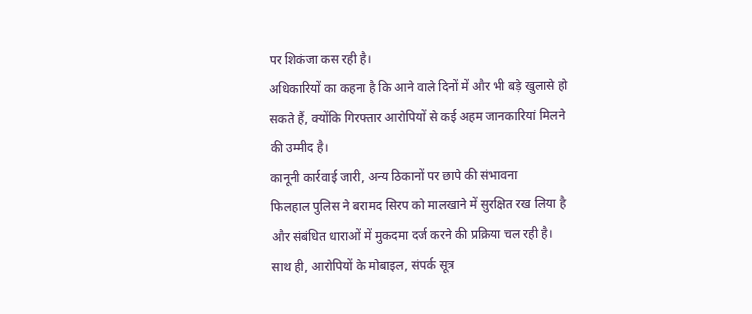पर शिकंजा कस रही है।
अधिकारियों का कहना है कि आने वाले दिनों में और भी बड़े खुलासे हो सकते हैं, क्योंकि गिरफ्तार आरोपियों से कई अहम जानकारियां मिलने की उम्मीद है।
कानूनी कार्रवाई जारी, अन्य ठिकानों पर छापे की संभावना
फिलहाल पुलिस ने बरामद सिरप को मालखाने में सुरक्षित रख लिया है और संबंधित धाराओं में मुकदमा दर्ज करने की प्रक्रिया चल रही है।
साथ ही, आरोपियों के मोबाइल, संपर्क सूत्र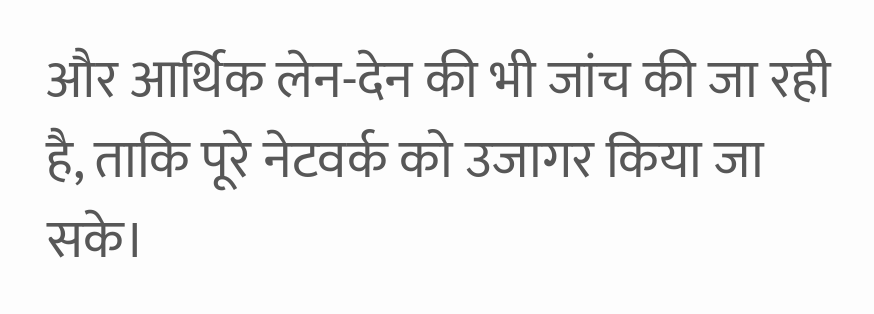और आर्थिक लेन-देन की भी जांच की जा रही है, ताकि पूरे नेटवर्क को उजागर किया जा सके।